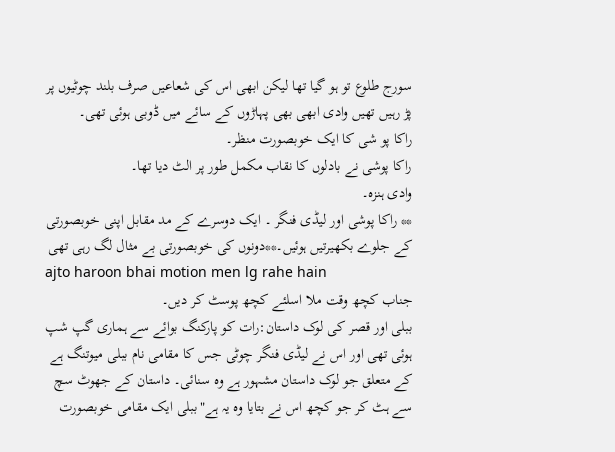سورج طلوع تو ہو گیا تھا لیکن ابھی اس کی شعاعیں صرف بلند چوٹیوں پر پڑ رہیں تھیں وادی ابھی بھی پہاڑوں کے سائے میں ڈوبی ہوئی تھی۔
راکا پو شی کا ایک خوبصورت منظر۔
راکا پوشی نے بادلوں کا نقاب مکمل طور پر الٹ دیا تھا۔
وادی ہنزہ۔
** راکا پوشی اور لیڈی فنگر ۔ ایک دوسرے کے مد مقابل اپنی خوبصورتی کے جلوے بکھیرتیں ہوئیں۔**دونوں کی خوبصورتی بے مثال لگ رہی تھی
ajto haroon bhai motion men lg rahe hain
جناب کچھ وقت ملا اسلئے کچھ پوسٹ کر دیں۔
ببلی اور قصر کی لوک داستان:رات کو پارکنگ بوائے سے ہماری گپ شپ ہوئی تھی اور اس نے لیڈی فنگر چوٹی جس کا مقامی نام ببلی میوتنگ ہے کے متعلق جو لوک داستان مشہور ہے وہ سنائی۔ داستان کے جھوٹ سچ سے ہٹ کر جو کچھ اس نے بتایا وہ یہ ہے"ببلی ایک مقامی خوبصورت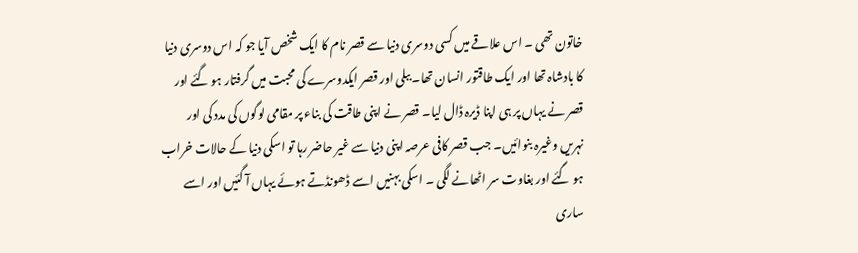خاتون تھی ۔ اس علاقے میں کسی دوسری دنیا سے قصر نام کا ایک شخص آیا جو کہ اس دوسری دنیا کا بادشاہ تھا اور ایک طاقتور انسان تھا۔ ببلی اور قصر ایکدوسرے کی محبت میں گرفتار ہو گئے اور قصر نے یہاں پر ہی اپنا ڈیرہ ڈال لیا۔ قصر نے اپنی طاقت کی بناء پر مقامی لوگوں کی مدد کی اور نہریں وغیرہ بنوائیں۔ جب قصر کافی عرصہ اپنی دنیا سے غیر حاضر رہا تو اسکی دنیا کے حالات خراب ہو گئے اور بغاوت سر اٹھانے لگی ۔ اسکی بہنیں اسے ڈھونڈتے ہوئے یہاں آ گئیں اور اسے ساری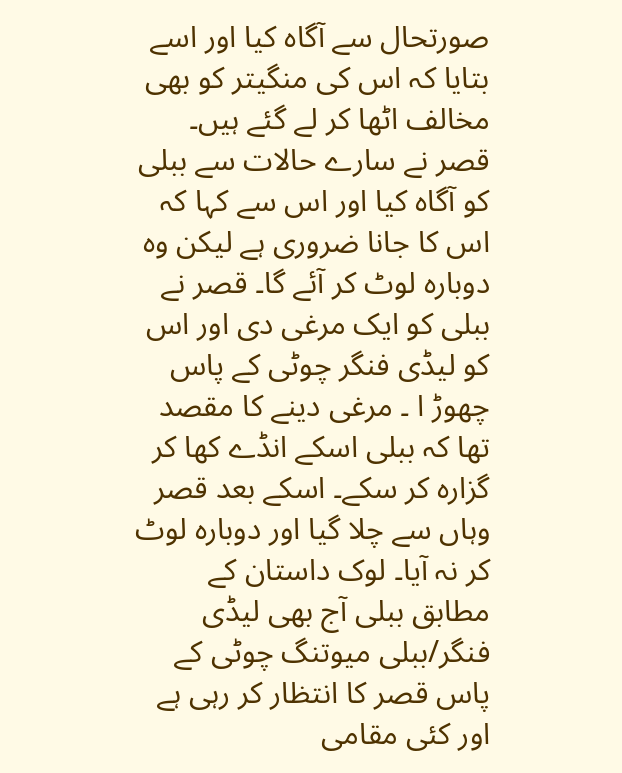صورتحال سے آگاہ کیا اور اسے بتایا کہ اس کی منگیتر کو بھی مخالف اٹھا کر لے گئے ہیں۔ قصر نے سارے حالات سے ببلی کو آگاہ کیا اور اس سے کہا کہ اس کا جانا ضروری ہے لیکن وہ دوبارہ لوٹ کر آئے گا۔ قصر نے ببلی کو ایک مرغی دی اور اس کو لیڈی فنگر چوٹی کے پاس چھوڑ ا ۔ مرغی دینے کا مقصد تھا کہ ببلی اسکے انڈے کھا کر گزارہ کر سکے۔ اسکے بعد قصر وہاں سے چلا گیا اور دوبارہ لوٹ کر نہ آیا۔ لوک داستان کے مطابق ببلی آج بھی لیڈی فنگر/ببلی میوتنگ چوٹی کے پاس قصر کا انتظار کر رہی ہے اور کئی مقامی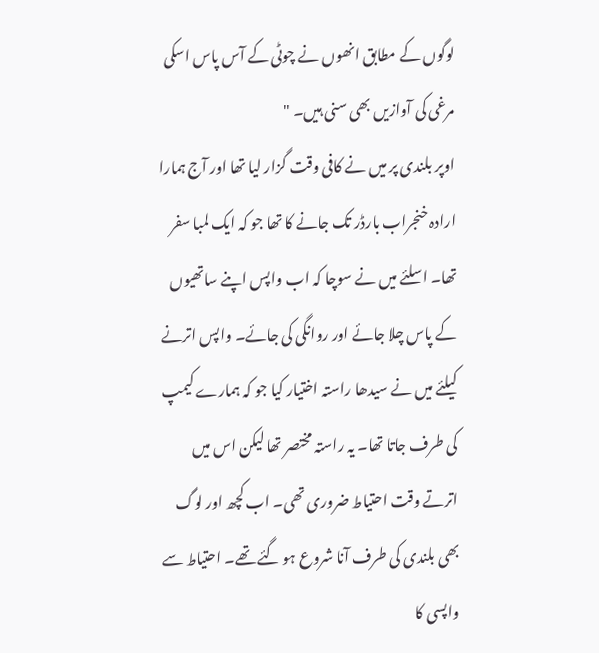لوگوں کے مطابق انھوں نے چوٹی کے آس پاس اسکی مرغی کی آوازیں بھی سنی ہیں۔ "
اوپر بلندی پر میں نے کافی وقت گزار لیا تھا اور آج ہمارا ارادہ خنجراب بارڈر تک جانے کا تھا جو کہ ایک لمبا سفر تھا۔ اسلئے میں نے سوچا کہ اب واپس اپنے ساتھیوں کے پاس چلا جائے اور روانگی کی جائے۔ واپس اترنے کیلئے میں نے سیدھا راستہ اختیار کیا جو کہ ہمارے کیمپ کی طرف جاتا تھا۔ یہ راستہ مختصر تھا لیکن اس میں اترتے وقت احتیاط ضروری تھی۔ اب کچھ اور لوگ بھی بلندی کی طرف آنا شروع ہو گئے تھے۔ احتیاط سے واپسی کا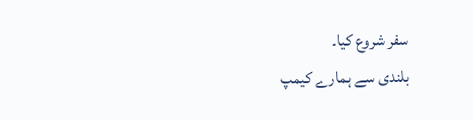سفر شروع کیا۔
بلندی سے ہمارے کیمپ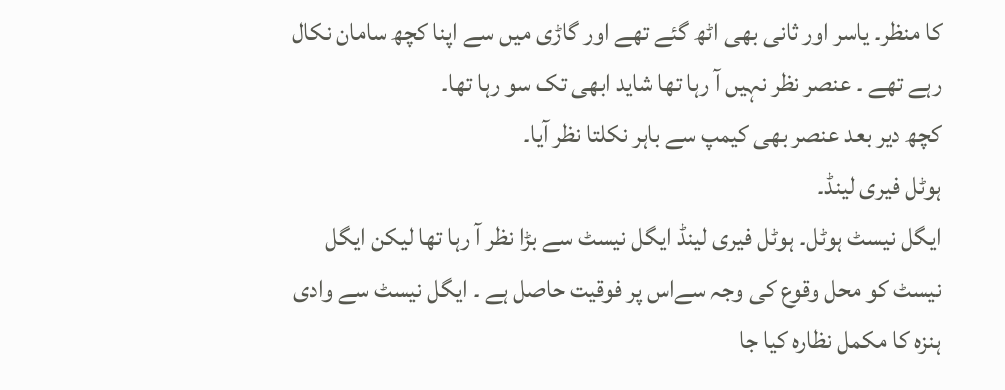کا منظر۔ یاسر اور ثانی بھی اٹھ گئے تھے اور گاڑی میں سے اپنا کچھ سامان نکال رہے تھے ۔ عنصر نظر نہیں آ رہا تھا شاید ابھی تک سو رہا تھا۔
کچھ دیر بعد عنصر بھی کیمپ سے باہر نکلتا نظر آیا۔
ہوٹل فیری لینڈ۔
ایگل نیسٹ ہوٹل۔ ہوٹل فیری لینڈ ایگل نیسٹ سے بڑا نظر آ رہا تھا لیکن ایگل نیسٹ کو محل وقوع کی وجہ سےاس پر فوقیت حاصل ہے ۔ ایگل نیسٹ سے وادی ہنزہ کا مکمل نظارہ کیا جا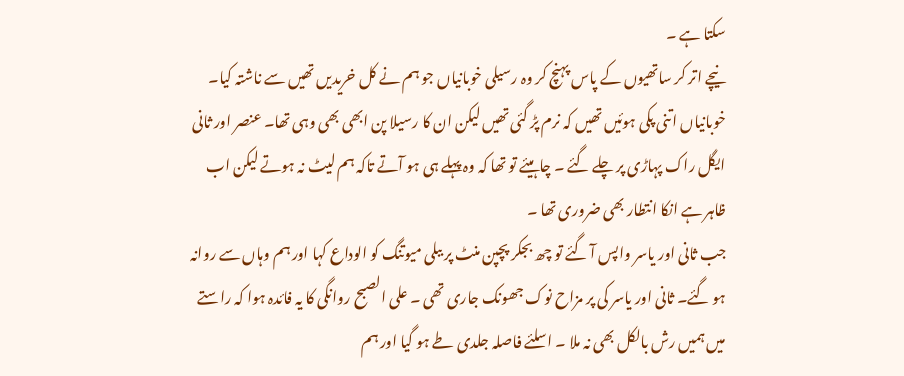سکتا ہے ۔
نیچے اتر کر ساتھیوں کے پاس پہنچ کر وہ رسیلی خوبانیاں جو ہم نے کل خریدیں تھیں سے ناشتہ کیا۔ خوبانیاں اتنی پکی ہوئیں تھیں کہ نرم پڑ گئی تھیں لیکن ان کا رسیلا پن ابھی بھی وہی تھا۔ عنصر اور ثانی ایگل راک پہاڑی پر چلے گئے ۔ چاہیئے تو تھا کہ وہ پہلے ہی ہو آتے تاکہ ہم لیٹ نہ ہوتے لیکن اب ظاہر ہے انکا انتطار بھی ضروری تھا ۔
جب ثانی اور یاسر واپس آ گئے تو چھ بجکر پچپن منٹ پر ببلی میوتنگ کو الوداع کہا اور ہم وہاں سے روانہ ہو گئے۔ ثانی اور یاسر کی پر مزاح نوک جھونک جاری تھی ۔ علی الصبح روانگی کا یہ فائدہ ہوا کہ راستے میں ہمیں رش بالکل بھی نہ ملا ۔ اسلئے فاصلہ جلدی طے ہو گیا اور ہم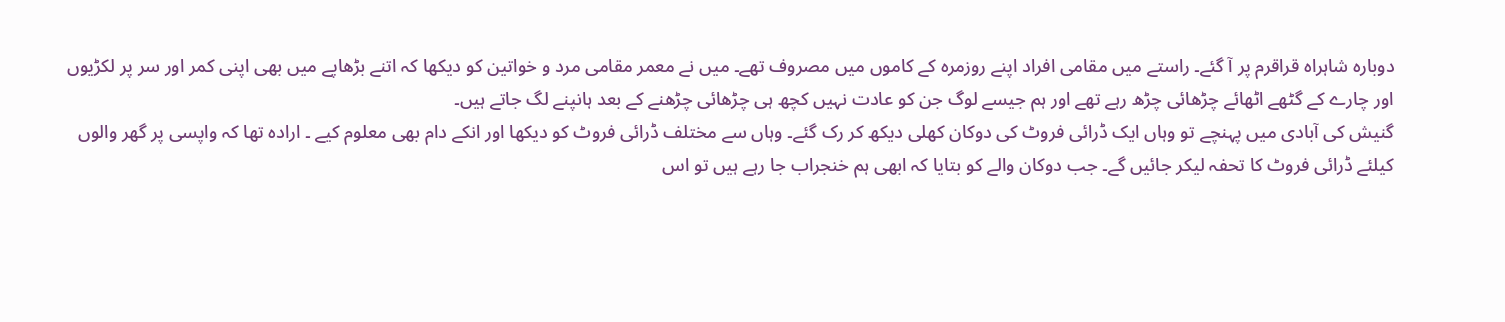دوبارہ شاہراہ قراقرم پر آ گئے۔ راستے میں مقامی افراد اپنے روزمرہ کے کاموں میں مصروف تھے۔ میں نے معمر مقامی مرد و خواتین کو دیکھا کہ اتنے بڑھاپے میں بھی اپنی کمر اور سر پر لکڑیوں اور چارے کے گٹھے اٹھائے چڑھائی چڑھ رہے تھے اور ہم جیسے لوگ جن کو عادت نہیں کچھ ہی چڑھائی چڑھنے کے بعد ہانپنے لگ جاتے ہیں۔
گنیش کی آبادی میں پہنچے تو وہاں ایک ڈرائی فروٹ کی دوکان کھلی دیکھ کر رک گئے۔ وہاں سے مختلف ڈرائی فروٹ کو دیکھا اور انکے دام بھی معلوم کیے ۔ ارادہ تھا کہ واپسی پر گھر والوں کیلئے ڈرائی فروٹ کا تحفہ لیکر جائیں گے۔ جب دوکان والے کو بتایا کہ ابھی ہم خنجراب جا رہے ہیں تو اس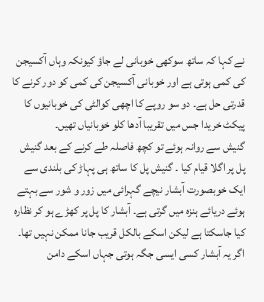نے کہا کہ ساتھ سوکھی خوبانی لے جاؤ کیونکہ وہاں آکسیجن کی کمی ہوتی ہے اور خوبانی آکسیجن کی کمی کو دور کرنے کا قدرتی حل ہے۔ دو سو روپے کا اچھی کوالٹی کی خوبانیوں کا پیکٹ خریدا جس میں تقریبا آدھا کلو خوبانیاں تھیں۔
گنیش سے روانہ ہوئے تو کچھ فاصلہ طے کرنے کے بعد گنیش پل پر اگلا قیام کیا ۔ گنیش پل کا ساتھ ہی پہاڑ کی بلندی سے ایک خوبصورت آبشار نیچے گہرائی میں زور و شور سے بہتے ہوئے دریائے ہنزہ میں گرتی ہے۔ آبشار کا پل پر کھڑے ہو کر نظارہ کیا جاسکتا ہے لیکن اسکے بالکل قریب جانا ممکن نہیں تھا۔ اگر یہ آبشار کسی ایسی جگہ ہوتی جہاں اسکے دامن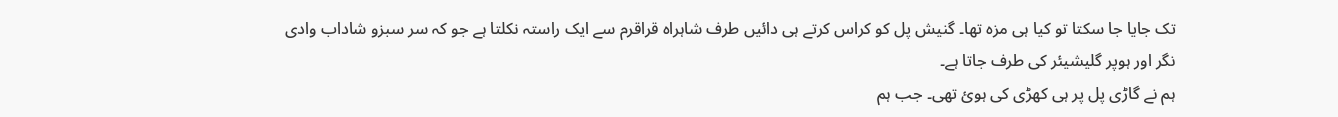تک جایا جا سکتا تو کیا ہی مزہ تھا۔ گنیش پل کو کراس کرتے ہی دائیں طرف شاہراہ قراقرم سے ایک راستہ نکلتا ہے جو کہ سر سبزو شاداب وادی نگر اور ہوپر گلیشیئر کی طرف جاتا ہے۔
ہم نے گاڑی پل پر ہی کھڑی کی ہوئ تھی۔ جب ہم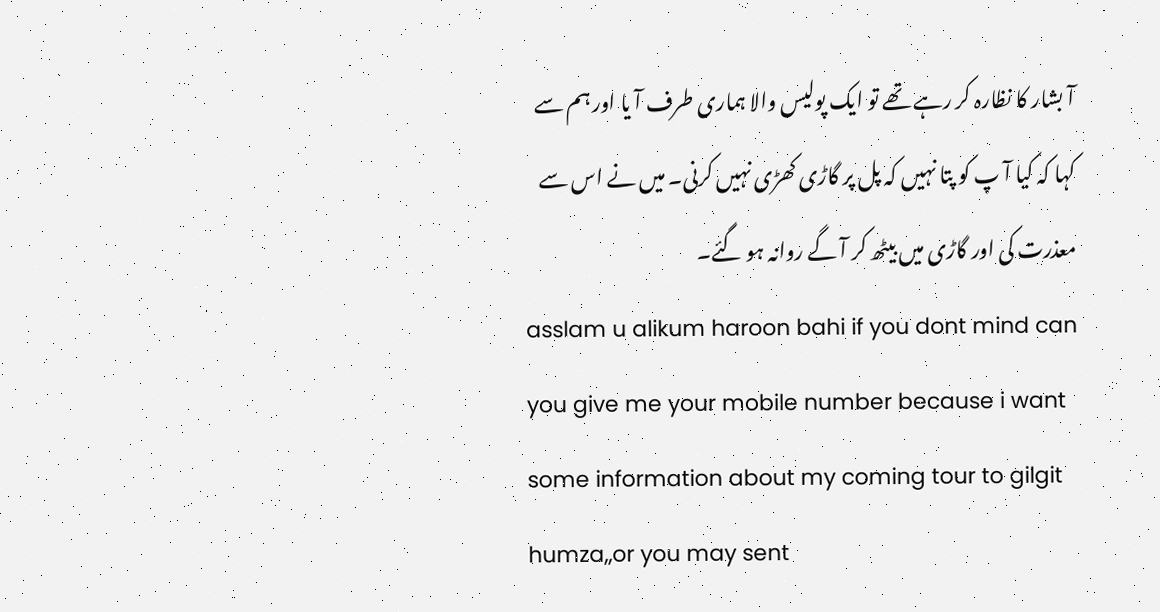آ بشار کا نظارہ کر رہے تھے تو ایک پولیس والا ہماری طرف آ یا اور ہم سے کہا کہ کیا آ پ کو پتا نہیں کہ پل پر گاڑی کھڑی نہیں کرنی۔ میں نے اس سے معذرت کی اور گاڑی میں بیٹھ کر آ گے روانہ ہو گئے۔
asslam u alikum haroon bahi if you dont mind can you give me your mobile number because i want some information about my coming tour to gilgit humza,,or you may sent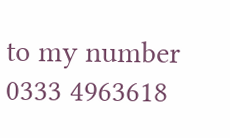to my number 0333 4963618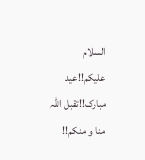السلام عليكم!!عید مبارک!!تقبل اللہ منا و منکم!!